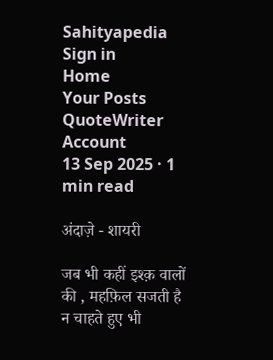Sahityapedia
Sign in
Home
Your Posts
QuoteWriter
Account
13 Sep 2025 · 1 min read

अंदाज़े - शायरी

जब भी कहीं इश्क़ वालों की , महफ़िल सजती है
न चाहते हुए भी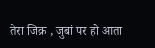तेरा जिक्र , जुबां पर हो आता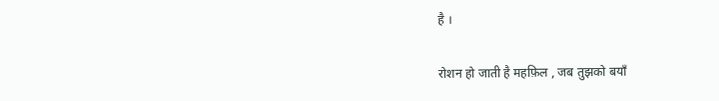है ।

रोशन हो जाती है महफ़िल , जब तुझको बयाँ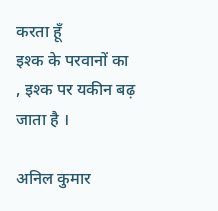करता हूँ
इश्क के परवानों का , इश्क पर यकीन बढ़ जाता है ।

अनिल कुमार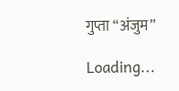गुप्ता “अंजुम”

Loading...